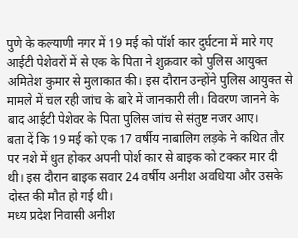पुणे के कल्याणी नगर में 19 मई को पॉर्श कार दुर्घटना में मारे गए आईटी पेशेवरों में से एक के पिता ने शुक्रवार को पुलिस आयुक्त अमितेश कुमार से मुलाकात की। इस दौरान उन्होंने पुलिस आयुक्त से मामले में चल रही जांच के बारे में जानकारी ली। विवरण जानने के बाद आईटी पेशेवर के पिता पुलिस जांच से संतुष्ट नजर आए।
बता दें कि 19 मई को एक 17 वर्षीय नाबालिग लड़के ने कथित तौर पर नशे में धुत होकर अपनी पोर्श कार से बाइक को टक्कर मार दी थी। इस दौरान बाइक सवार 24 वर्षीय अनीश अवधिया और उसके दोस्त की मौत हो गई थी।
मध्य प्रदेश निवासी अनीश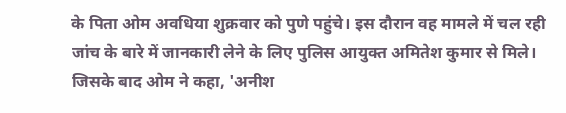के पिता ओम अवधिया शुक्रवार को पुणे पहुंचे। इस दौरान वह मामले में चल रही जांच के बारे में जानकारी लेने के लिए पुलिस आयुक्त अमितेश कुमार से मिले। जिसके बाद ओम ने कहा, 'अनीश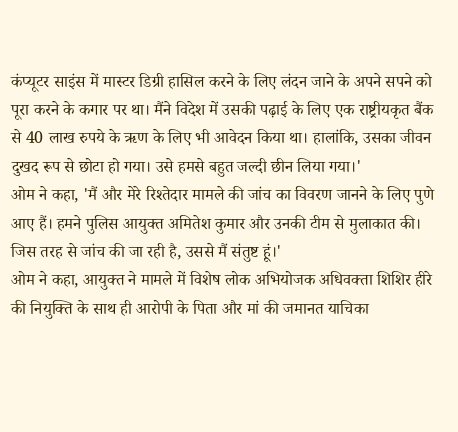कंप्यूटर साइंस में मास्टर डिग्री हासिल करने के लिए लंदन जाने के अपने सपने को पूरा करने के कगार पर था। मैंने विदेश में उसकी पढ़ाई के लिए एक राष्ट्रीयकृत बैंक से 40 लाख रुपये के ऋण के लिए भी आवेदन किया था। हालांकि, उसका जीवन दुखद रूप से छोटा हो गया। उसे हमसे बहुत जल्दी छीन लिया गया।'
ओम ने कहा, 'मैं और मेरे रिश्तेदार मामले की जांच का विवरण जानने के लिए पुणे आए हैं। हमने पुलिस आयुक्त अमितेश कुमार और उनकी टीम से मुलाकात की। जिस तरह से जांच की जा रही है, उससे मैं संतुष्ट हूं।'
ओम ने कहा, आयुक्त ने मामले में विशेष लोक अभियोजक अधिवक्ता शिशिर हीरे की नियुक्ति के साथ ही आरोपी के पिता और मां की जमानत याचिका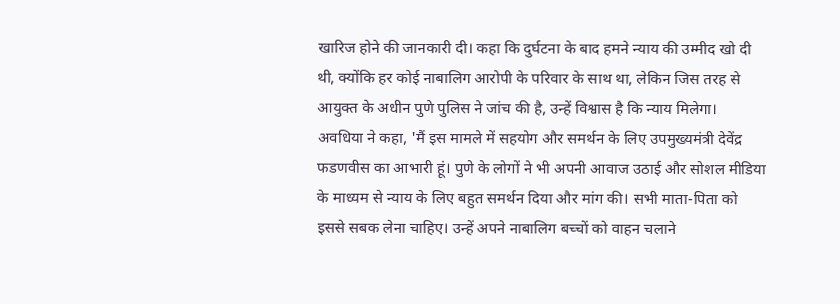खारिज होने की जानकारी दी। कहा कि दुर्घटना के बाद हमने न्याय की उम्मीद खो दी थी, क्योंकि हर कोई नाबालिग आरोपी के परिवार के साथ था, लेकिन जिस तरह से आयुक्त के अधीन पुणे पुलिस ने जांच की है, उन्हें विश्वास है कि न्याय मिलेगा।
अवधिया ने कहा, 'मैं इस मामले में सहयोग और समर्थन के लिए उपमुख्यमंत्री देवेंद्र फडणवीस का आभारी हूं। पुणे के लोगों ने भी अपनी आवाज उठाई और सोशल मीडिया के माध्यम से न्याय के लिए बहुत समर्थन दिया और मांग की। सभी माता-पिता को इससे सबक लेना चाहिए। उन्हें अपने नाबालिग बच्चों को वाहन चलाने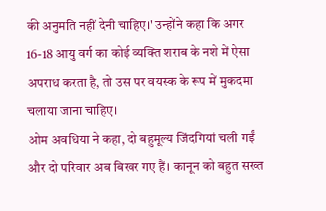की अनुमति नहीं देनी चाहिए।' उन्होंने कहा कि अगर 16-18 आयु वर्ग का कोई व्यक्ति शराब के नशे में ऐसा अपराध करता है, तो उस पर वयस्क के रूप में मुकदमा चलाया जाना चाहिए।
ओम अवधिया ने कहा, दो बहुमूल्य जिंदगियां चली गईं और दो परिवार अब बिखर गए हैं। कानून को बहुत सख्त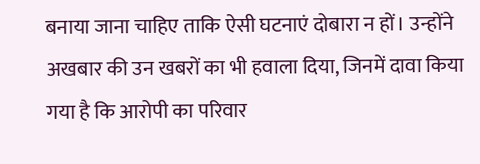बनाया जाना चाहिए ताकि ऐसी घटनाएं दोबारा न हों। उन्होंने अखबार की उन खबरों का भी हवाला दिया, जिनमें दावा किया गया है कि आरोपी का परिवार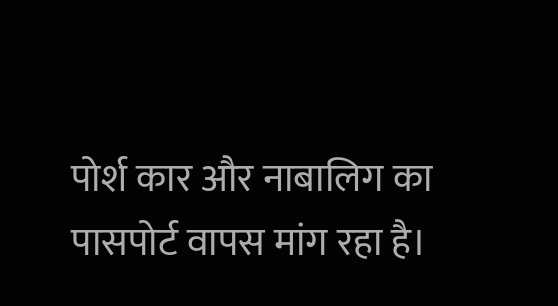पोर्श कार और नाबालिग का पासपोर्ट वापस मांग रहा है।